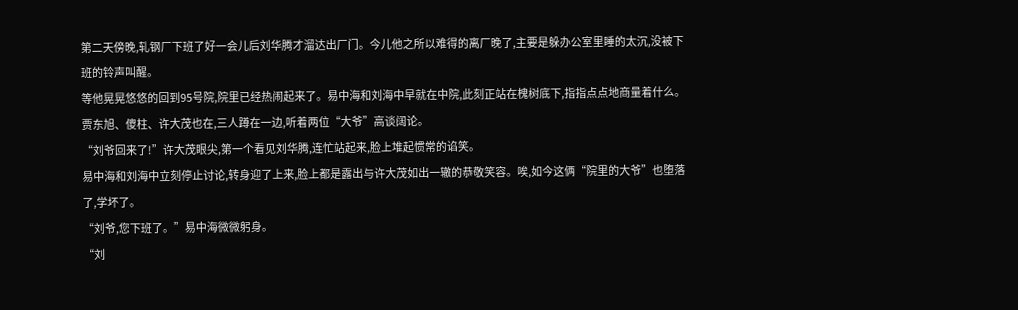第二天傍晚,轧钢厂下班了好一会儿后刘华腾才溜达出厂门。今儿他之所以难得的离厂晚了,主要是躲办公室里睡的太沉,没被下班的铃声叫醒。
等他晃晃悠悠的回到95号院,院里已经热闹起来了。易中海和刘海中早就在中院,此刻正站在槐树底下,指指点点地商量着什么。贾东旭、傻柱、许大茂也在,三人蹲在一边,听着两位“大爷”高谈阔论。
“刘爷回来了!”许大茂眼尖,第一个看见刘华腾,连忙站起来,脸上堆起惯常的谄笑。
易中海和刘海中立刻停止讨论,转身迎了上来,脸上都是露出与许大茂如出一辙的恭敬笑容。唉,如今这俩“院里的大爷”也堕落了,学坏了。
“刘爷,您下班了。”易中海微微躬身。
“刘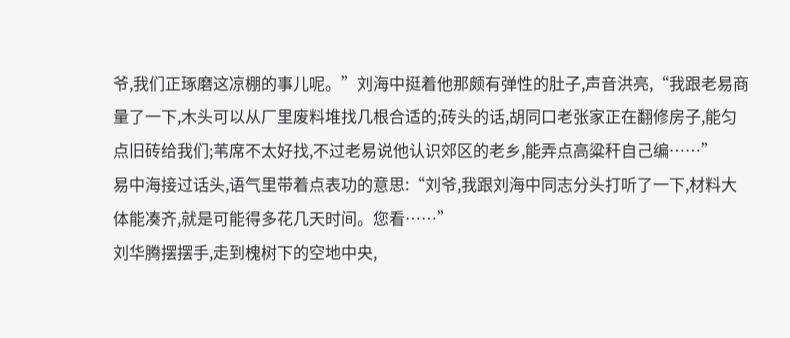爷,我们正琢磨这凉棚的事儿呢。”刘海中挺着他那颇有弹性的肚子,声音洪亮,“我跟老易商量了一下,木头可以从厂里废料堆找几根合适的;砖头的话,胡同口老张家正在翻修房子,能匀点旧砖给我们;苇席不太好找,不过老易说他认识郊区的老乡,能弄点高粱秆自己编……”
易中海接过话头,语气里带着点表功的意思:“刘爷,我跟刘海中同志分头打听了一下,材料大体能凑齐,就是可能得多花几天时间。您看……”
刘华腾摆摆手,走到槐树下的空地中央,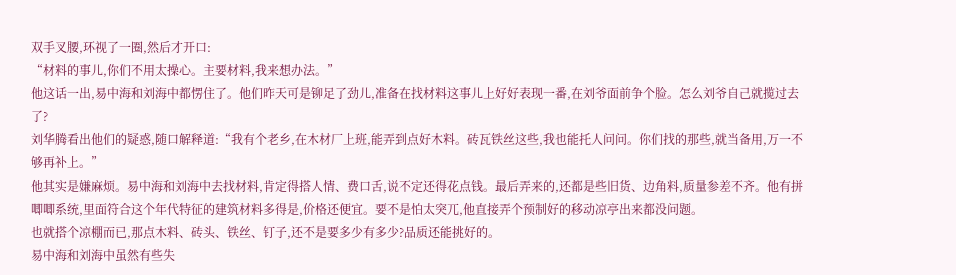双手叉腰,环视了一圈,然后才开口:
“材料的事儿,你们不用太操心。主要材料,我来想办法。”
他这话一出,易中海和刘海中都愣住了。他们昨天可是铆足了劲儿,准备在找材料这事儿上好好表现一番,在刘爷面前争个脸。怎么刘爷自己就揽过去了?
刘华腾看出他们的疑惑,随口解释道:“我有个老乡,在木材厂上班,能弄到点好木料。砖瓦铁丝这些,我也能托人问问。你们找的那些,就当备用,万一不够再补上。”
他其实是嫌麻烦。易中海和刘海中去找材料,肯定得搭人情、费口舌,说不定还得花点钱。最后弄来的,还都是些旧货、边角料,质量参差不齐。他有拼唧唧系统,里面符合这个年代特征的建筑材料多得是,价格还便宜。要不是怕太突兀,他直接弄个预制好的移动凉亭出来都没问题。
也就搭个凉棚而已,那点木料、砖头、铁丝、钉子,还不是要多少有多少?品质还能挑好的。
易中海和刘海中虽然有些失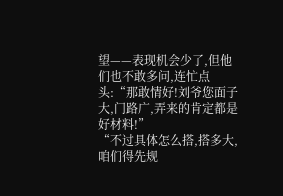望——表现机会少了,但他们也不敢多问,连忙点头:“那敢情好!刘爷您面子大,门路广,弄来的肯定都是好材料!”
“不过具体怎么搭,搭多大,咱们得先规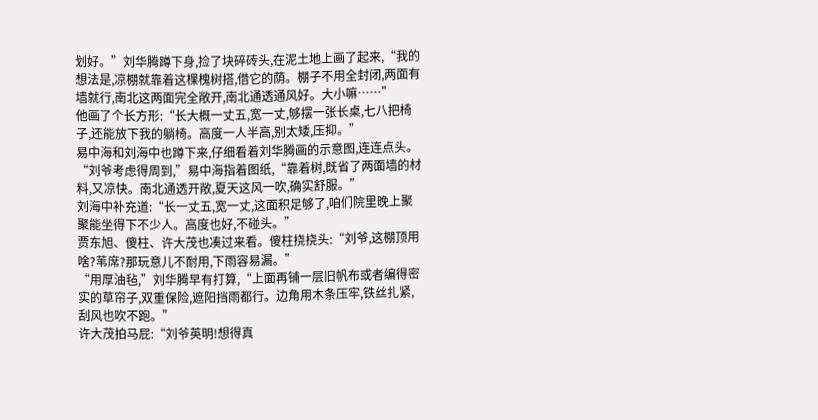划好。”刘华腾蹲下身,捡了块碎砖头,在泥土地上画了起来,“我的想法是,凉棚就靠着这棵槐树搭,借它的荫。棚子不用全封闭,两面有墙就行,南北这两面完全敞开,南北通透通风好。大小嘛……”
他画了个长方形:“长大概一丈五,宽一丈,够摆一张长桌,七八把椅子,还能放下我的躺椅。高度一人半高,别太矮,压抑。”
易中海和刘海中也蹲下来,仔细看着刘华腾画的示意图,连连点头。
“刘爷考虑得周到,”易中海指着图纸,“靠着树,既省了两面墙的材料,又凉快。南北通透开敞,夏天这风一吹,确实舒服。”
刘海中补充道:“长一丈五,宽一丈,这面积足够了,咱们院里晚上聚聚能坐得下不少人。高度也好,不碰头。”
贾东旭、傻柱、许大茂也凑过来看。傻柱挠挠头:“刘爷,这棚顶用啥?苇席?那玩意儿不耐用,下雨容易漏。”
“用厚油毡,”刘华腾早有打算,“上面再铺一层旧帆布或者编得密实的草帘子,双重保险,遮阳挡雨都行。边角用木条压牢,铁丝扎紧,刮风也吹不跑。”
许大茂拍马屁:“刘爷英明!想得真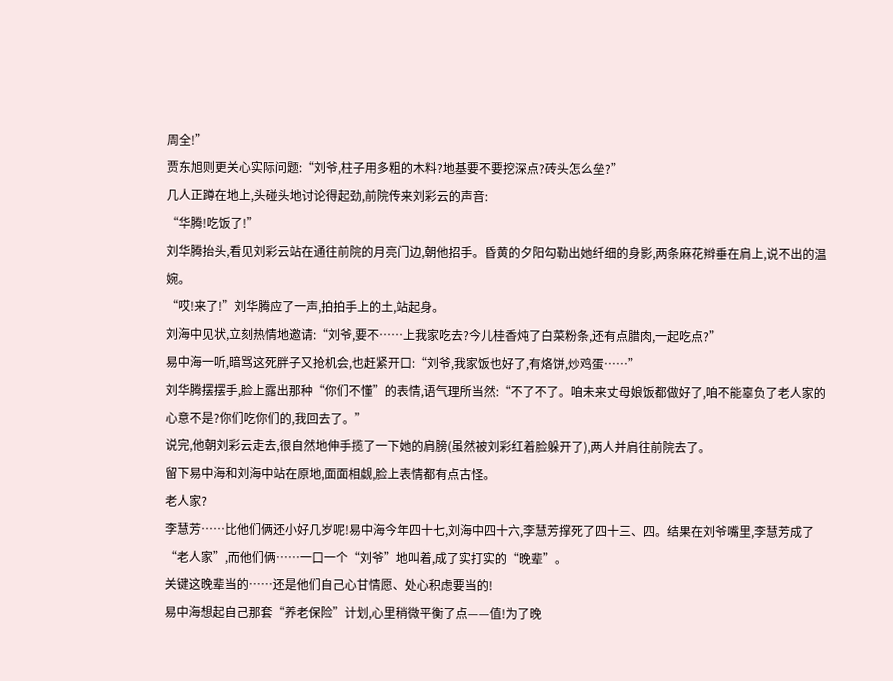周全!”
贾东旭则更关心实际问题:“刘爷,柱子用多粗的木料?地基要不要挖深点?砖头怎么垒?”
几人正蹲在地上,头碰头地讨论得起劲,前院传来刘彩云的声音:
“华腾!吃饭了!”
刘华腾抬头,看见刘彩云站在通往前院的月亮门边,朝他招手。昏黄的夕阳勾勒出她纤细的身影,两条麻花辫垂在肩上,说不出的温婉。
“哎!来了!”刘华腾应了一声,拍拍手上的土,站起身。
刘海中见状,立刻热情地邀请:“刘爷,要不……上我家吃去?今儿桂香炖了白菜粉条,还有点腊肉,一起吃点?”
易中海一听,暗骂这死胖子又抢机会,也赶紧开口:“刘爷,我家饭也好了,有烙饼,炒鸡蛋……”
刘华腾摆摆手,脸上露出那种“你们不懂”的表情,语气理所当然:“不了不了。咱未来丈母娘饭都做好了,咱不能辜负了老人家的心意不是?你们吃你们的,我回去了。”
说完,他朝刘彩云走去,很自然地伸手揽了一下她的肩膀(虽然被刘彩红着脸躲开了),两人并肩往前院去了。
留下易中海和刘海中站在原地,面面相觑,脸上表情都有点古怪。
老人家?
李慧芳……比他们俩还小好几岁呢!易中海今年四十七,刘海中四十六,李慧芳撑死了四十三、四。结果在刘爷嘴里,李慧芳成了“老人家”,而他们俩……一口一个“刘爷”地叫着,成了实打实的“晚辈”。
关键这晚辈当的……还是他们自己心甘情愿、处心积虑要当的!
易中海想起自己那套“养老保险”计划,心里稍微平衡了点——值!为了晚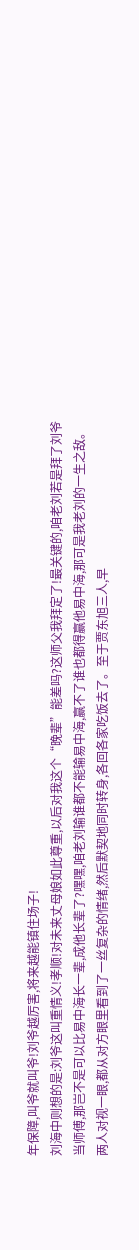年保障,叫爷就叫爷!刘爷越厉害,将来越能镇住场子!
刘海中则想的是:刘爷这叫重情义!孝顺!对未来丈母娘如此尊重,以后对我这个“晚辈”能差吗?这师父我拜定了!最关键的,咱老刘若是拜了刘爷当师傅,那岂不是可以比易中海长一辈,成他长辈了?嘿嘿,咱老刘输谁都不能输易中海,赢不了谁也都得赢他易中海,那可是我老刘的一生之敌。
两人对视一眼,都从对方眼里看到了一丝复杂的情绪,然后默契地同时转身,各回各家吃饭去了。至于贾东旭三人,早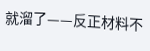就溜了——反正材料不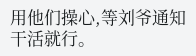用他们操心,等刘爷通知干活就行。